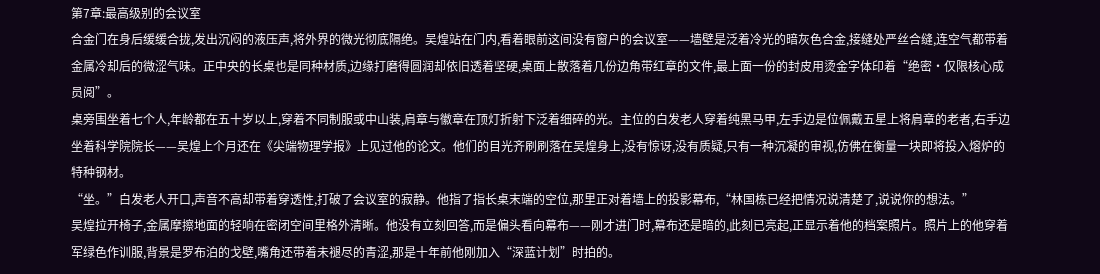第7章:最高级别的会议室
合金门在身后缓缓合拢,发出沉闷的液压声,将外界的微光彻底隔绝。吴煌站在门内,看着眼前这间没有窗户的会议室——墙壁是泛着冷光的暗灰色合金,接缝处严丝合缝,连空气都带着金属冷却后的微涩气味。正中央的长桌也是同种材质,边缘打磨得圆润却依旧透着坚硬,桌面上散落着几份边角带红章的文件,最上面一份的封皮用烫金字体印着“绝密·仅限核心成员阅”。
桌旁围坐着七个人,年龄都在五十岁以上,穿着不同制服或中山装,肩章与徽章在顶灯折射下泛着细碎的光。主位的白发老人穿着纯黑马甲,左手边是位佩戴五星上将肩章的老者,右手边坐着科学院院长——吴煌上个月还在《尖端物理学报》上见过他的论文。他们的目光齐刷刷落在吴煌身上,没有惊讶,没有质疑,只有一种沉凝的审视,仿佛在衡量一块即将投入熔炉的特种钢材。
“坐。”白发老人开口,声音不高却带着穿透性,打破了会议室的寂静。他指了指长桌末端的空位,那里正对着墙上的投影幕布,“林国栋已经把情况说清楚了,说说你的想法。”
吴煌拉开椅子,金属摩擦地面的轻响在密闭空间里格外清晰。他没有立刻回答,而是偏头看向幕布——刚才进门时,幕布还是暗的,此刻已亮起,正显示着他的档案照片。照片上的他穿着军绿色作训服,背景是罗布泊的戈壁,嘴角还带着未褪尽的青涩,那是十年前他刚加入“深蓝计划”时拍的。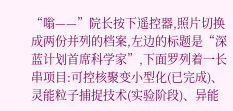“嗡——”院长按下遥控器,照片切换成两份并列的档案,左边的标题是“深蓝计划首席科学家”,下面罗列着一长串项目:可控核聚变小型化(已完成)、灵能粒子捕捉技术(实验阶段)、异能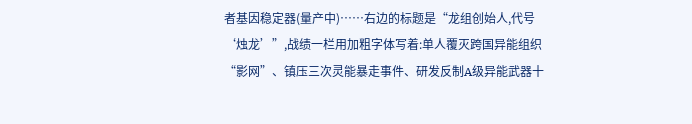者基因稳定器(量产中)……右边的标题是“龙组创始人,代号‘烛龙’”,战绩一栏用加粗字体写着:单人覆灭跨国异能组织“影网”、镇压三次灵能暴走事件、研发反制A级异能武器十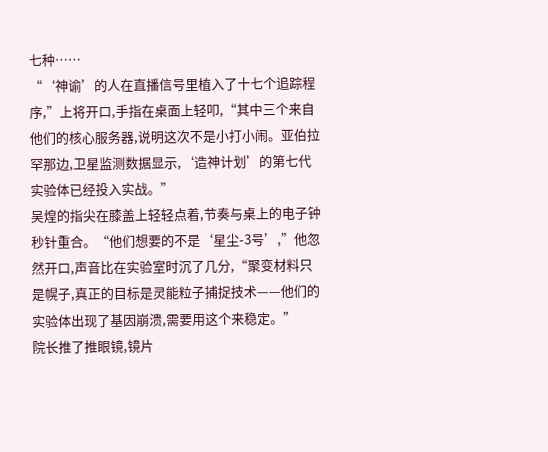七种……
“‘神谕’的人在直播信号里植入了十七个追踪程序,”上将开口,手指在桌面上轻叩,“其中三个来自他们的核心服务器,说明这次不是小打小闹。亚伯拉罕那边,卫星监测数据显示,‘造神计划’的第七代实验体已经投入实战。”
吴煌的指尖在膝盖上轻轻点着,节奏与桌上的电子钟秒针重合。“他们想要的不是‘星尘-3号’,”他忽然开口,声音比在实验室时沉了几分,“聚变材料只是幌子,真正的目标是灵能粒子捕捉技术——他们的实验体出现了基因崩溃,需要用这个来稳定。”
院长推了推眼镜,镜片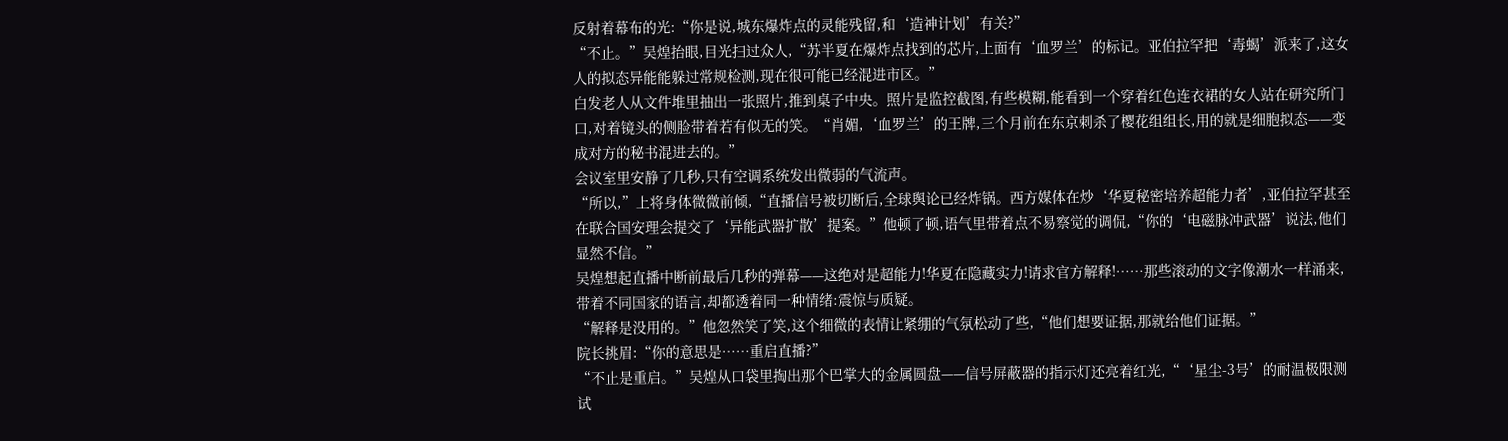反射着幕布的光:“你是说,城东爆炸点的灵能残留,和‘造神计划’有关?”
“不止。”吴煌抬眼,目光扫过众人,“苏半夏在爆炸点找到的芯片,上面有‘血罗兰’的标记。亚伯拉罕把‘毒蝎’派来了,这女人的拟态异能能躲过常规检测,现在很可能已经混进市区。”
白发老人从文件堆里抽出一张照片,推到桌子中央。照片是监控截图,有些模糊,能看到一个穿着红色连衣裙的女人站在研究所门口,对着镜头的侧脸带着若有似无的笑。“肖媚,‘血罗兰’的王牌,三个月前在东京刺杀了樱花组组长,用的就是细胞拟态——变成对方的秘书混进去的。”
会议室里安静了几秒,只有空调系统发出微弱的气流声。
“所以,”上将身体微微前倾,“直播信号被切断后,全球舆论已经炸锅。西方媒体在炒‘华夏秘密培养超能力者’,亚伯拉罕甚至在联合国安理会提交了‘异能武器扩散’提案。”他顿了顿,语气里带着点不易察觉的调侃,“你的‘电磁脉冲武器’说法,他们显然不信。”
吴煌想起直播中断前最后几秒的弹幕——这绝对是超能力!华夏在隐藏实力!请求官方解释!……那些滚动的文字像潮水一样涌来,带着不同国家的语言,却都透着同一种情绪:震惊与质疑。
“解释是没用的。”他忽然笑了笑,这个细微的表情让紧绷的气氛松动了些,“他们想要证据,那就给他们证据。”
院长挑眉:“你的意思是……重启直播?”
“不止是重启。”吴煌从口袋里掏出那个巴掌大的金属圆盘——信号屏蔽器的指示灯还亮着红光,“‘星尘-3号’的耐温极限测试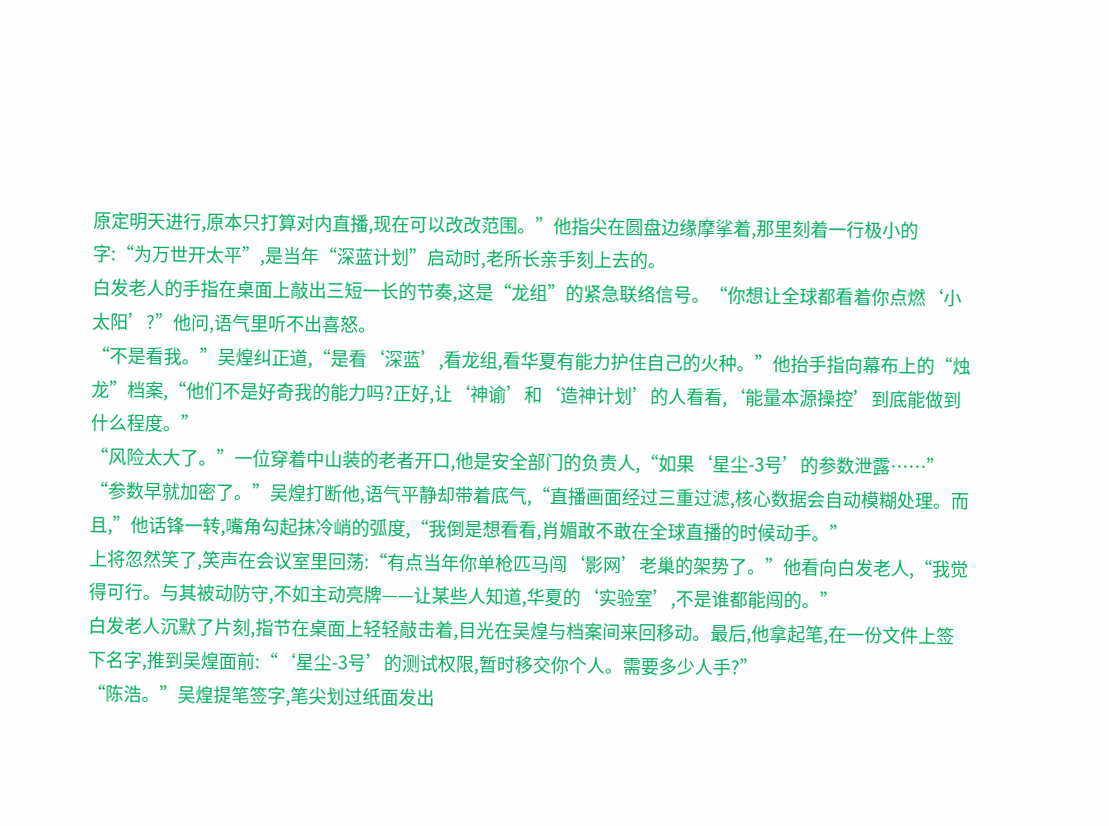原定明天进行,原本只打算对内直播,现在可以改改范围。”他指尖在圆盘边缘摩挲着,那里刻着一行极小的字:“为万世开太平”,是当年“深蓝计划”启动时,老所长亲手刻上去的。
白发老人的手指在桌面上敲出三短一长的节奏,这是“龙组”的紧急联络信号。“你想让全球都看着你点燃‘小太阳’?”他问,语气里听不出喜怒。
“不是看我。”吴煌纠正道,“是看‘深蓝’,看龙组,看华夏有能力护住自己的火种。”他抬手指向幕布上的“烛龙”档案,“他们不是好奇我的能力吗?正好,让‘神谕’和‘造神计划’的人看看,‘能量本源操控’到底能做到什么程度。”
“风险太大了。”一位穿着中山装的老者开口,他是安全部门的负责人,“如果‘星尘-3号’的参数泄露……”
“参数早就加密了。”吴煌打断他,语气平静却带着底气,“直播画面经过三重过滤,核心数据会自动模糊处理。而且,”他话锋一转,嘴角勾起抹冷峭的弧度,“我倒是想看看,肖媚敢不敢在全球直播的时候动手。”
上将忽然笑了,笑声在会议室里回荡:“有点当年你单枪匹马闯‘影网’老巢的架势了。”他看向白发老人,“我觉得可行。与其被动防守,不如主动亮牌——让某些人知道,华夏的‘实验室’,不是谁都能闯的。”
白发老人沉默了片刻,指节在桌面上轻轻敲击着,目光在吴煌与档案间来回移动。最后,他拿起笔,在一份文件上签下名字,推到吴煌面前:“‘星尘-3号’的测试权限,暂时移交你个人。需要多少人手?”
“陈浩。”吴煌提笔签字,笔尖划过纸面发出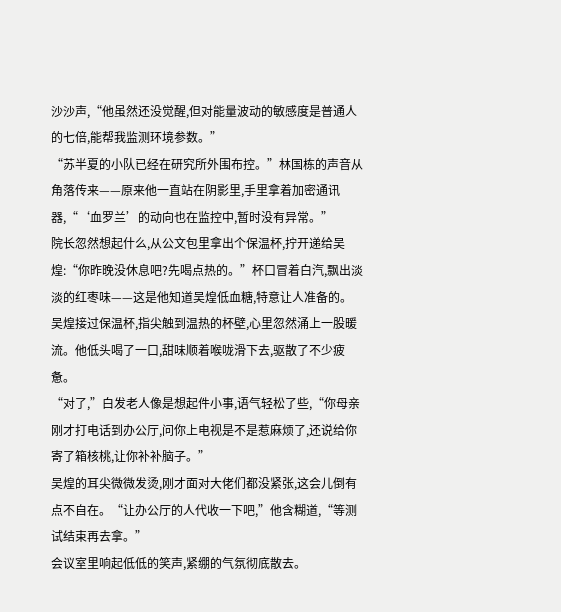沙沙声,“他虽然还没觉醒,但对能量波动的敏感度是普通人的七倍,能帮我监测环境参数。”
“苏半夏的小队已经在研究所外围布控。”林国栋的声音从角落传来——原来他一直站在阴影里,手里拿着加密通讯器,“‘血罗兰’的动向也在监控中,暂时没有异常。”
院长忽然想起什么,从公文包里拿出个保温杯,拧开递给吴煌:“你昨晚没休息吧?先喝点热的。”杯口冒着白汽,飘出淡淡的红枣味——这是他知道吴煌低血糖,特意让人准备的。
吴煌接过保温杯,指尖触到温热的杯壁,心里忽然涌上一股暖流。他低头喝了一口,甜味顺着喉咙滑下去,驱散了不少疲惫。
“对了,”白发老人像是想起件小事,语气轻松了些,“你母亲刚才打电话到办公厅,问你上电视是不是惹麻烦了,还说给你寄了箱核桃,让你补补脑子。”
吴煌的耳尖微微发烫,刚才面对大佬们都没紧张,这会儿倒有点不自在。“让办公厅的人代收一下吧,”他含糊道,“等测试结束再去拿。”
会议室里响起低低的笑声,紧绷的气氛彻底散去。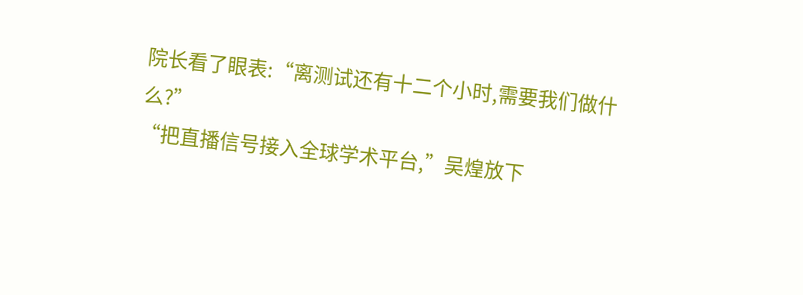院长看了眼表:“离测试还有十二个小时,需要我们做什么?”
“把直播信号接入全球学术平台,”吴煌放下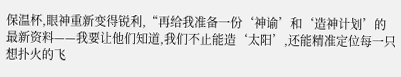保温杯,眼神重新变得锐利,“再给我准备一份‘神谕’和‘造神计划’的最新资料——我要让他们知道,我们不止能造‘太阳’,还能精准定位每一只想扑火的飞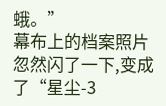蛾。”
幕布上的档案照片忽然闪了一下,变成了“星尘-3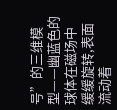号”的三维模型——幽蓝色的球体在磁场中缓缓旋转,表面流动着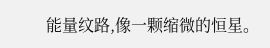能量纹路,像一颗缩微的恒星。